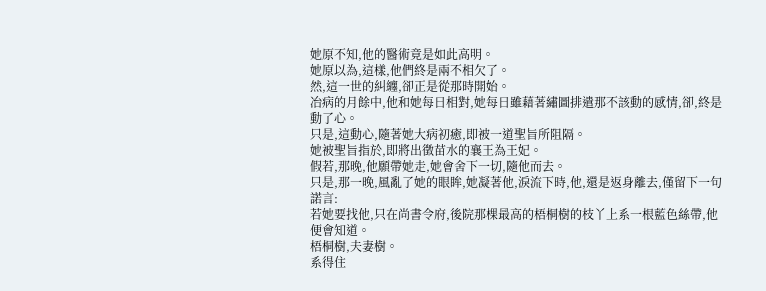她原不知,他的醫術竟是如此高明。
她原以為,這樣,他們終是兩不相欠了。
然,這一世的糾纏,卻正是從那時開始。
冶病的月餘中,他和她每日相對,她每日雖藉著繡圖排遣那不該動的感情,卻,終是動了心。
只是,這動心,隨著她大病初癒,即被一道聖旨所阻隔。
她被聖旨指於,即將出徵苗水的襄王為王妃。
假若,那晚,他願帶她走,她會舍下一切,隨他而去。
只是,那一晚,風亂了她的眼眸,她凝著他,淚流下時,他,還是返身離去,僅留下一句諾言:
若她要找他,只在尚書令府,後院那棵最高的梧桐樹的枝丫上系一根藍色絲帶,他便會知道。
梧桐樹,夫妻樹。
系得住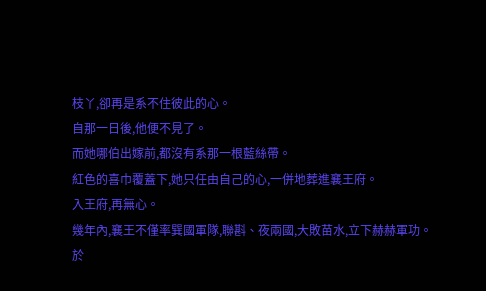枝丫,卻再是系不住彼此的心。
自那一日後,他便不見了。
而她哪伯出嫁前,都沒有系那一根藍絲帶。
紅色的喜巾覆蓋下,她只任由自己的心,一併地葬進襄王府。
入王府,再無心。
幾年內,襄王不僅率巽國軍隊,聯斟、夜兩國,大敗苗水,立下赫赫軍功。
於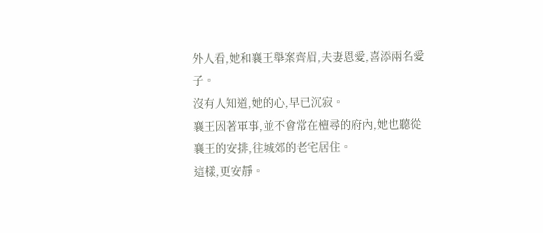外人看,她和襄王舉案齊眉,夫妻恩愛,喜添兩名愛子。
沒有人知道,她的心,早已沉寂。
襄王因著軍事,並不會常在檀尋的府內,她也聽從襄王的安排,往城郊的老宅居住。
這樣,更安靜。